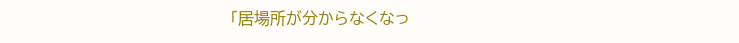「居場所が分からなくなっ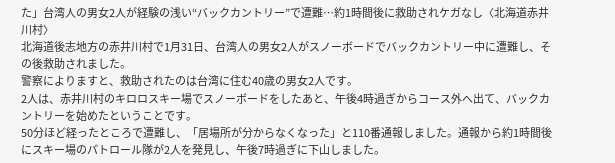た」台湾人の男女2人が経験の浅い“バックカントリー”で遭難…約1時間後に救助されケガなし〈北海道赤井川村〉
北海道後志地方の赤井川村で1月31日、台湾人の男女2人がスノーボードでバックカントリー中に遭難し、その後救助されました。
警察によりますと、救助されたのは台湾に住む40歳の男女2人です。
2人は、赤井川村のキロロスキー場でスノーボードをしたあと、午後4時過ぎからコース外へ出て、バックカントリーを始めたということです。
50分ほど経ったところで遭難し、「居場所が分からなくなった」と110番通報しました。通報から約1時間後にスキー場のパトロール隊が2人を発見し、午後7時過ぎに下山しました。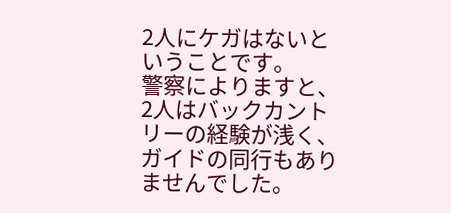2人にケガはないということです。
警察によりますと、2人はバックカントリーの経験が浅く、ガイドの同行もありませんでした。